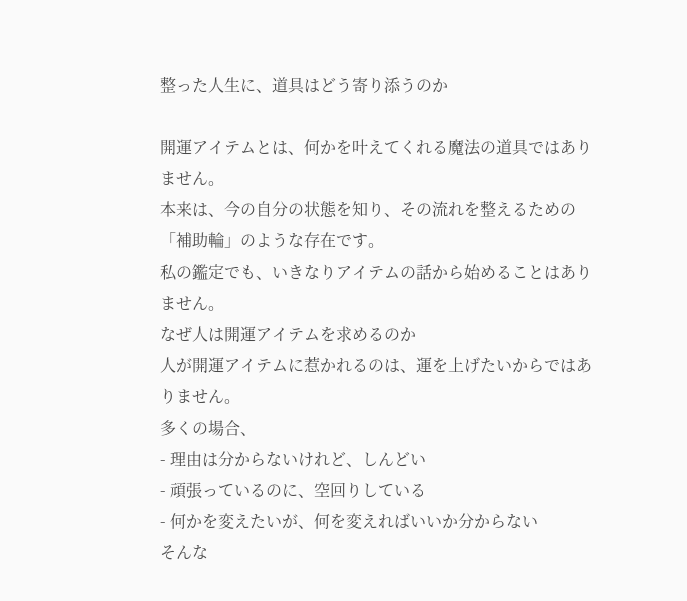整った人生に、道具はどう寄り添うのか

開運アイテムとは、何かを叶えてくれる魔法の道具ではありません。
本来は、今の自分の状態を知り、その流れを整えるための「補助輪」のような存在です。
私の鑑定でも、いきなりアイテムの話から始めることはありません。
なぜ人は開運アイテムを求めるのか
人が開運アイテムに惹かれるのは、運を上げたいからではありません。
多くの場合、
- 理由は分からないけれど、しんどい
- 頑張っているのに、空回りしている
- 何かを変えたいが、何を変えればいいか分からない
そんな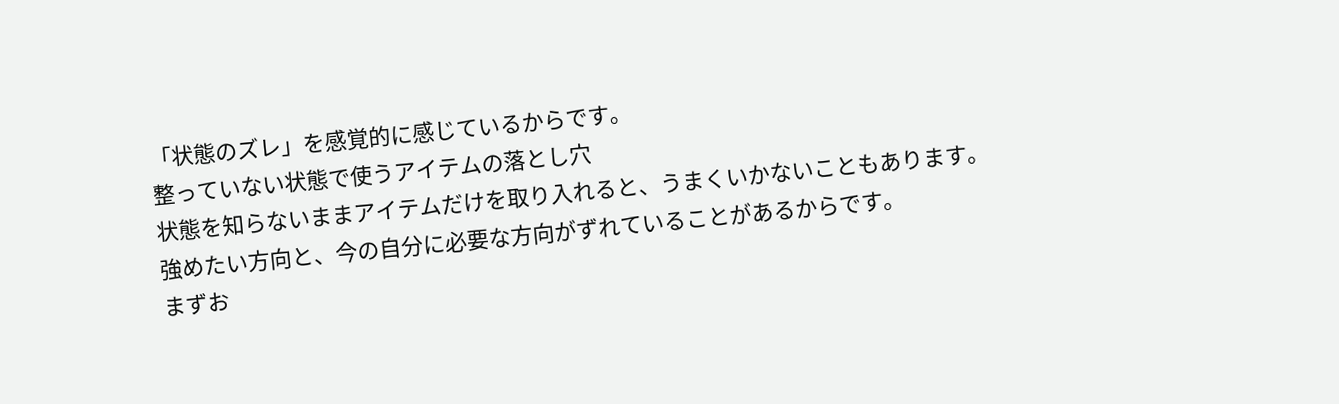「状態のズレ」を感覚的に感じているからです。
整っていない状態で使うアイテムの落とし穴
状態を知らないままアイテムだけを取り入れると、うまくいかないこともあります。
強めたい方向と、今の自分に必要な方向がずれていることがあるからです。
まずお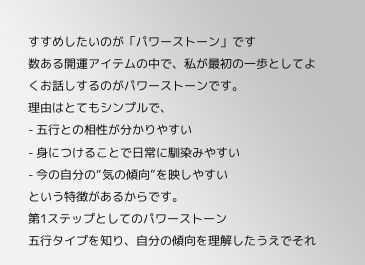すすめしたいのが「パワーストーン」です
数ある開運アイテムの中で、私が最初の一歩としてよくお話しするのがパワーストーンです。
理由はとてもシンプルで、
- 五行との相性が分かりやすい
- 身につけることで日常に馴染みやすい
- 今の自分の“気の傾向”を映しやすい
という特徴があるからです。
第1ステップとしてのパワーストーン
五行タイプを知り、自分の傾向を理解したうえでそれ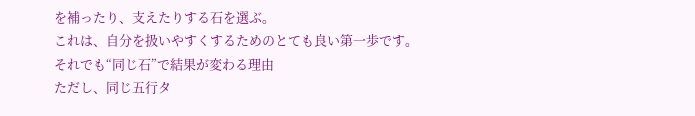を補ったり、支えたりする石を選ぶ。
これは、自分を扱いやすくするためのとても良い第一歩です。
それでも“同じ石”で結果が変わる理由
ただし、同じ五行タ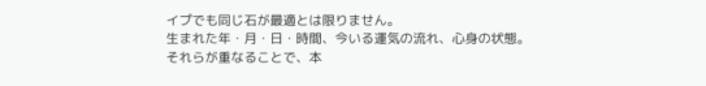イプでも同じ石が最適とは限りません。
生まれた年・月・日・時間、今いる運気の流れ、心身の状態。
それらが重なることで、本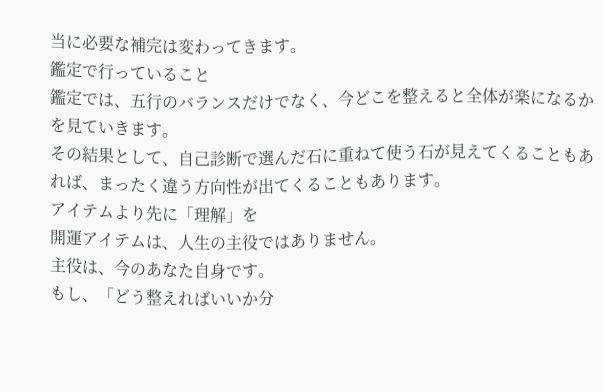当に必要な補完は変わってきます。
鑑定で行っていること
鑑定では、五行のバランスだけでなく、今どこを整えると全体が楽になるかを見ていきます。
その結果として、自己診断で選んだ石に重ねて使う石が見えてくることもあれば、まったく違う方向性が出てくることもあります。
アイテムより先に「理解」を
開運アイテムは、人生の主役ではありません。
主役は、今のあなた自身です。
もし、「どう整えればいいか分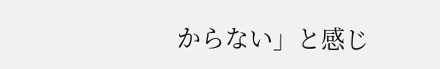からない」と感じ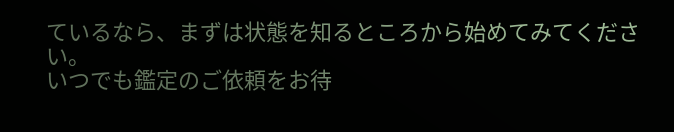ているなら、まずは状態を知るところから始めてみてください。
いつでも鑑定のご依頼をお待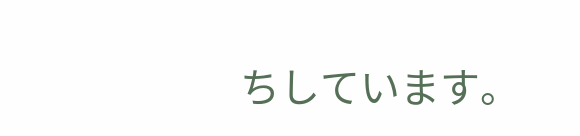ちしています。